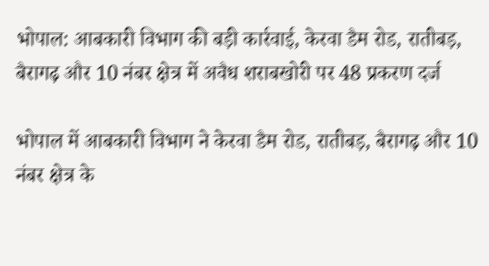भोपाल: आबकारी विभाग की बड़ी कार्रवाई, केरवा डैम रोड, रातीबड़, बैरागढ़ और 10 नंबर क्षेत्र में अवैध शराबखोरी पर 48 प्रकरण दर्ज

भोपाल में आबकारी विभाग ने केरवा डैम रोड, रातीबड़, बैरागढ़ और 10 नंबर क्षेत्र के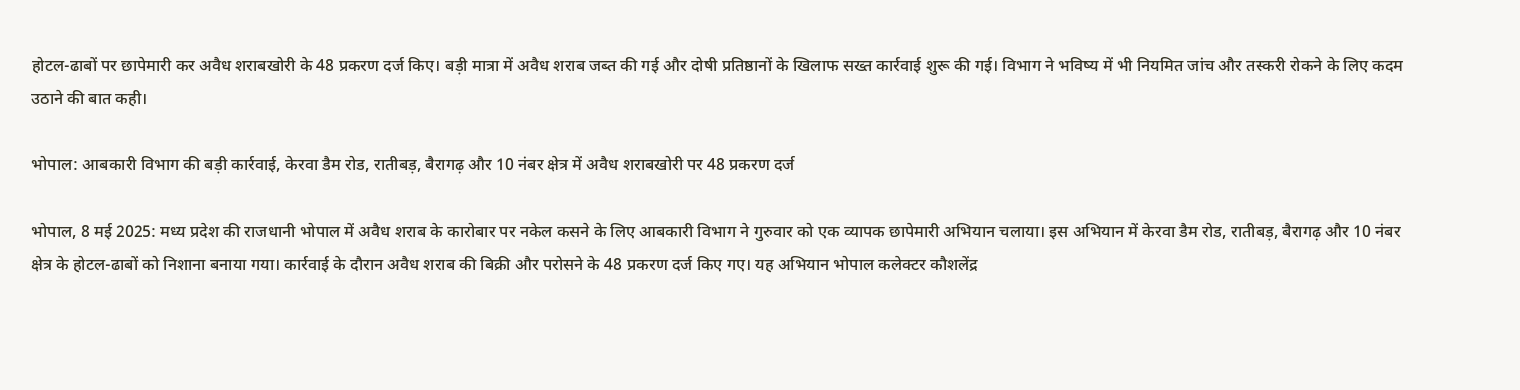होटल-ढाबों पर छापेमारी कर अवैध शराबखोरी के 48 प्रकरण दर्ज किए। बड़ी मात्रा में अवैध शराब जब्त की गई और दोषी प्रतिष्ठानों के खिलाफ सख्त कार्रवाई शुरू की गई। विभाग ने भविष्य में भी नियमित जांच और तस्करी रोकने के लिए कदम उठाने की बात कही।

भोपाल: आबकारी विभाग की बड़ी कार्रवाई, केरवा डैम रोड, रातीबड़, बैरागढ़ और 10 नंबर क्षेत्र में अवैध शराबखोरी पर 48 प्रकरण दर्ज

भोपाल, 8 मई 2025: मध्य प्रदेश की राजधानी भोपाल में अवैध शराब के कारोबार पर नकेल कसने के लिए आबकारी विभाग ने गुरुवार को एक व्यापक छापेमारी अभियान चलाया। इस अभियान में केरवा डैम रोड, रातीबड़, बैरागढ़ और 10 नंबर क्षेत्र के होटल-ढाबों को निशाना बनाया गया। कार्रवाई के दौरान अवैध शराब की बिक्री और परोसने के 48 प्रकरण दर्ज किए गए। यह अभियान भोपाल कलेक्टर कौशलेंद्र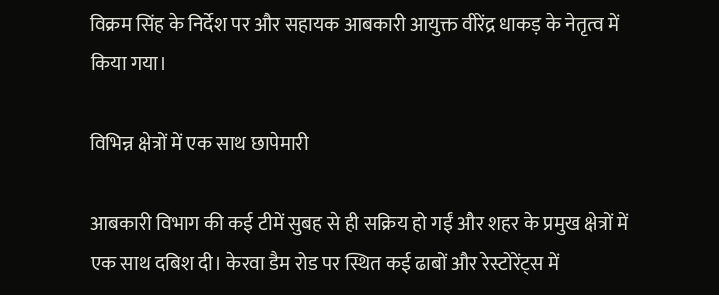विक्रम सिंह के निर्देश पर और सहायक आबकारी आयुक्त वीरेंद्र धाकड़ के नेतृत्व में किया गया।

विभिन्न क्षेत्रों में एक साथ छापेमारी

आबकारी विभाग की कई टीमें सुबह से ही सक्रिय हो गईं और शहर के प्रमुख क्षेत्रों में एक साथ दबिश दी। केरवा डैम रोड पर स्थित कई ढाबों और रेस्टोरेंट्स में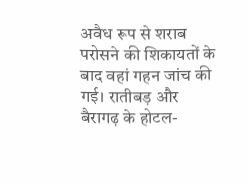अवैध रूप से शराब परोसने की शिकायतों के बाद वहां गहन जांच की गई। रातीबड़ और बैरागढ़ के होटल-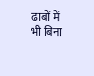ढाबों में भी बिना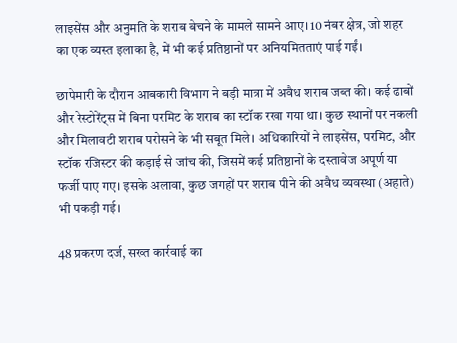लाइसेंस और अनुमति के शराब बेचने के मामले सामने आए। 10 नंबर क्षेत्र, जो शहर का एक व्यस्त इलाका है, में भी कई प्रतिष्ठानों पर अनियमितताएं पाई गईं।

छापेमारी के दौरान आबकारी विभाग ने बड़ी मात्रा में अवैध शराब जब्त की। कई ढाबों और रेस्टोरेंट्स में बिना परमिट के शराब का स्टॉक रखा गया था। कुछ स्थानों पर नकली और मिलावटी शराब परोसने के भी सबूत मिले। अधिकारियों ने लाइसेंस, परमिट, और स्टॉक रजिस्टर की कड़ाई से जांच की, जिसमें कई प्रतिष्ठानों के दस्तावेज अपूर्ण या फर्जी पाए गए। इसके अलावा, कुछ जगहों पर शराब पीने की अवैध व्यवस्था (अहाते) भी पकड़ी गई।

48 प्रकरण दर्ज, सख्त कार्रवाई का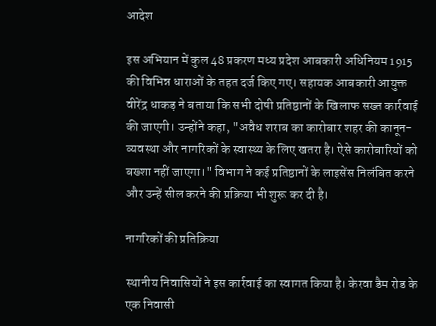आदेश

इस अभियान में कुल 48 प्रकरण मध्य प्रदेश आबकारी अधिनियम 1915 की विभिन्न धाराओं के तहत दर्ज किए गए। सहायक आबकारी आयुक्त वीरेंद्र धाकड़ ने बताया कि सभी दोषी प्रतिष्ठानों के खिलाफ सख्त कार्रवाई की जाएगी। उन्होंने कहा, "अवैध शराब का कारोबार शहर की कानून-व्यवस्था और नागरिकों के स्वास्थ्य के लिए खतरा है। ऐसे कारोबारियों को बख्शा नहीं जाएगा।" विभाग ने कई प्रतिष्ठानों के लाइसेंस निलंबित करने और उन्हें सील करने की प्रक्रिया भी शुरू कर दी है।

नागरिकों की प्रतिक्रिया

स्थानीय निवासियों ने इस कार्रवाई का स्वागत किया है। केरवा डैम रोड के एक निवासी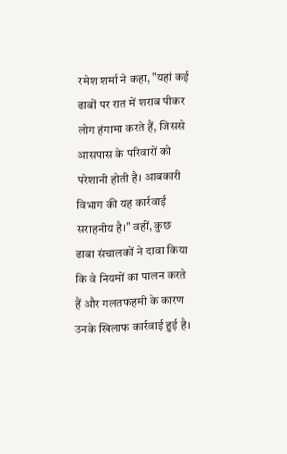रमेश शर्मा ने कहा, "यहां कई ढाबों पर रात में शराब पीकर लोग हंगामा करते हैं, जिससे आसपास के परिवारों को परेशानी होती है। आबकारी विभाग की यह कार्रवाई सराहनीय है।" वहीं, कुछ ढाबा संचालकों ने दावा किया कि वे नियमों का पालन करते हैं और गलतफहमी के कारण उनके खिलाफ कार्रवाई हुई है।